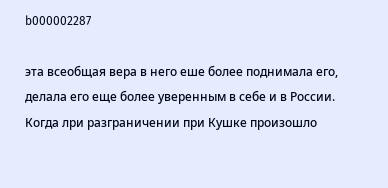b000002287

эта всеобщая вера в него еше более поднимала его, делала его еще более уверенным в себе и в России. Когда лри разграничении при Кушке произошло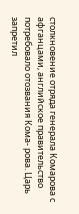столкновение отряда генерала Комарова с афганцами, английское правительство потребовало отозвания Кома- рова. Царь запретил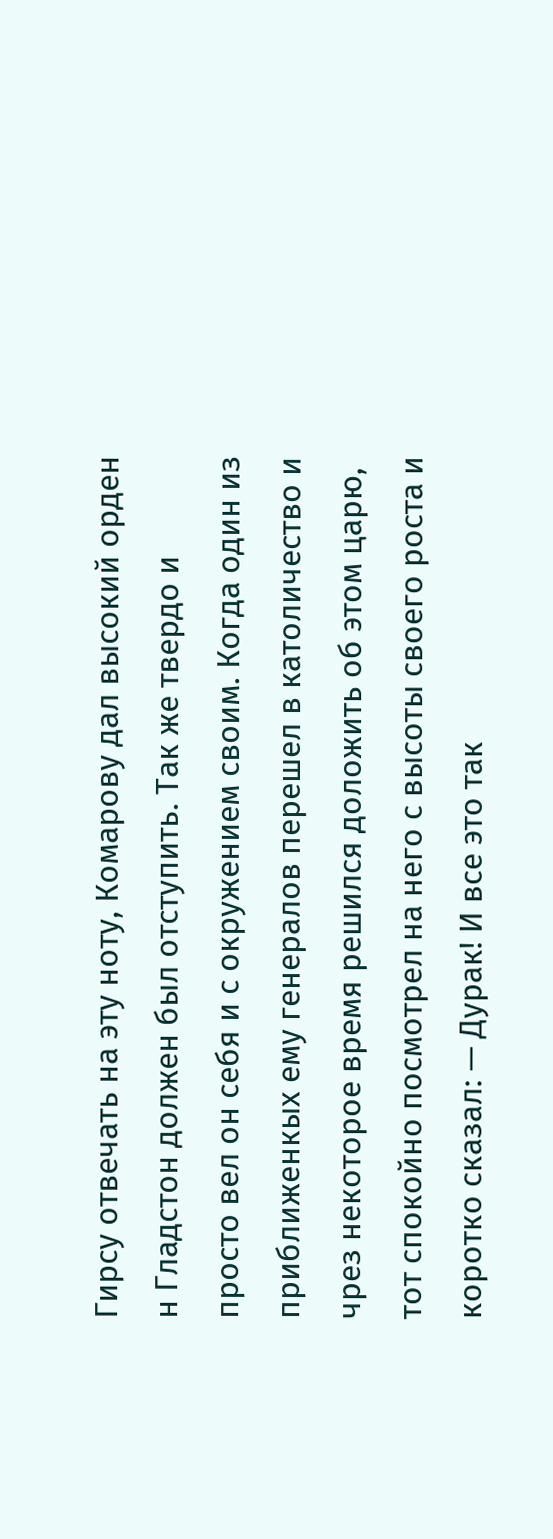Гирсу отвечать на эту ноту, Комарову дал высокий орден н Гладстон должен был отступить. Так же твердо и просто вел он себя и с окружением своим. Когда один из приближенкых ему генералов перешел в католичество и чрез некоторое время решился доложить об этом царю, тот спокойно посмотрел на него с высоты своего роста и коротко сказал: — Дурак! И все это так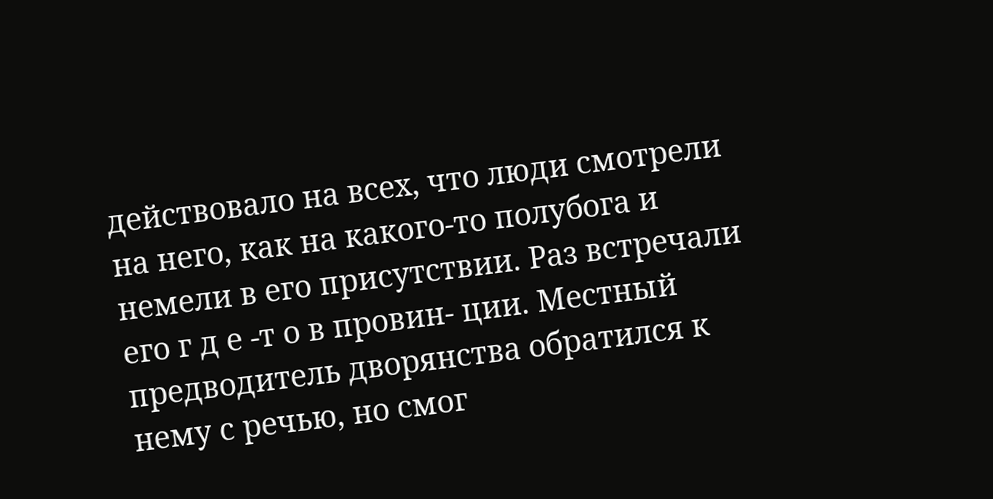действовало на всех, что люди смотрели на него, как на какого-то полубога и немели в его присутствии. Раз встречали его г д е -т о в провин- ции. Местный предводитель дворянства обратился к нему с речью, но смог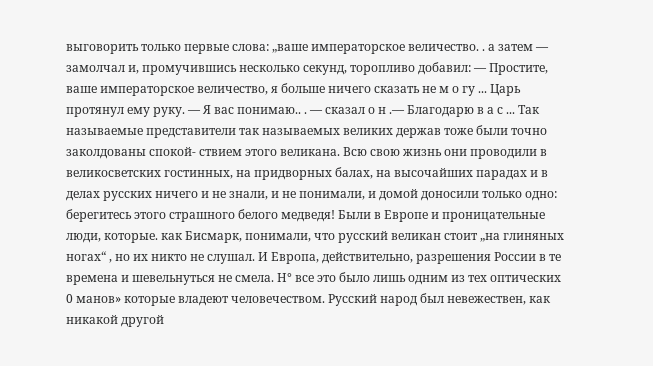выговорить только первые слова: „ваше императорское величество. . а затем — замолчал и, промучившись несколько секунд, торопливо добавил: — Простите, ваше императорское величество, я больше ничего сказать не м о гу ... Царь протянул ему руку. — Я вас понимаю.. . — сказал о н .— Благодарю в а с ... Так называемые представители так называемых великих держав тоже были точно заколдованы спокой- ствием этого великана. Всю свою жизнь они проводили в великосветских гостинных, на придворных балах, на высочайших парадах и в делах русских ничего и не знали, и не понимали, и домой доносили только одно: берегитесь этого страшного белого медведя! Были в Европе и проницательные люди, которые. как Бисмарк, понимали, что русский великан стоит „на глиняных ногах“ , но их никто не слушал. И Европа, действительно, разрешения России в те времена и шевельнуться не смела. Н° все это было лишь одним из тех оптических 0 манов» которые владеют человечеством. Русский народ был невежествен, как никакой другой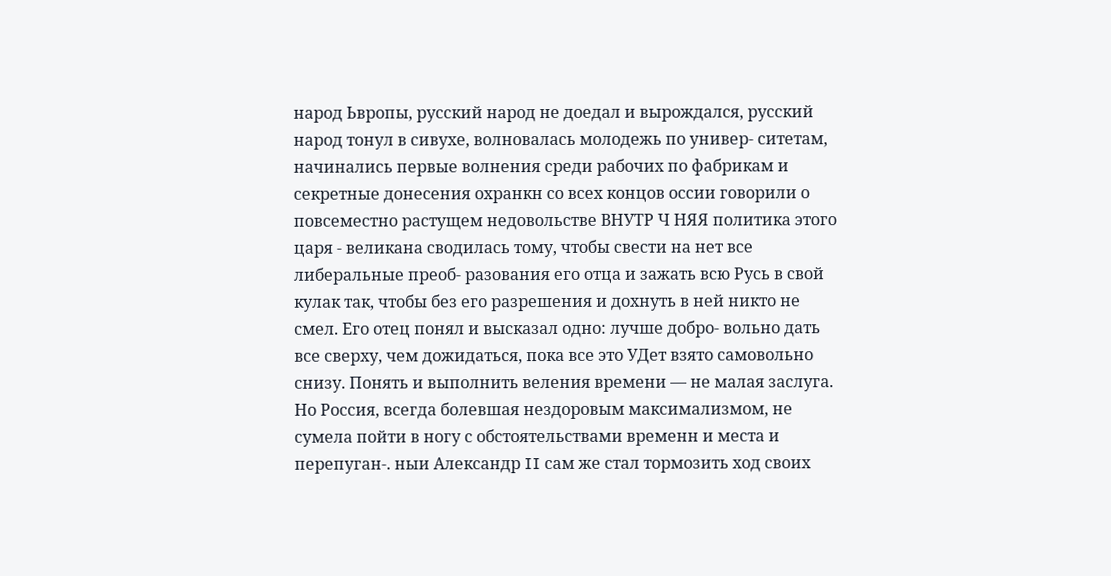народ Ьвропы, русский народ не доедал и вырождался, русский народ тонул в сивухе, волновалась молодежь по универ- ситетам, начинались первые волнения среди рабочих по фабрикам и секретные донесения охранкн со всех концов оссии говорили о повсеместно растущем недовольстве ВНУТР Ч НЯЯ политика этого царя - великана сводилась тому, чтобы свести на нет все либеральные преоб- разования его отца и зажать всю Русь в свой кулак так, чтобы без его разрешения и дохнуть в ней никто не смел. Его отец понял и высказал одно: лучше добро- вольно дать все сверху, чем дожидаться, пока все это УДет взято самовольно снизу. Понять и выполнить веления времени — не малая заслуга. Но Россия, всегда болевшая нездоровым максимализмом, не сумела пойти в ногу с обстоятельствами временн и места и перепуган-. ныи Александр II сам же стал тормозить ход своих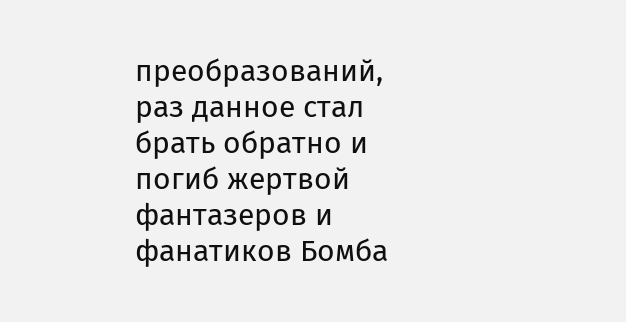преобразований, раз данное стал брать обратно и погиб жертвой фантазеров и фанатиков Бомба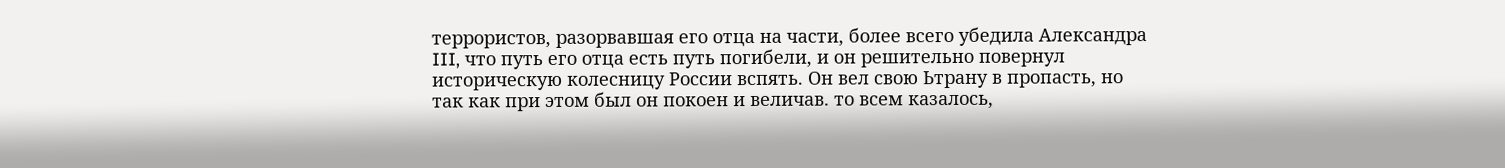террористов, разорвавшая его отца на части, более всего убедила Александра III, что путь его отца есть путь погибели, и он решительно повернул историческую колесницу России вспять. Он вел свою Ьтрану в пропасть, но так как при этом был он покоен и величав. то всем казалось,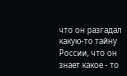что он разгадал какую-то тайну России, что он знает какое - то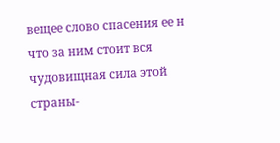вещее слово спасения ее н что за ним стоит вся чудовищная сила этой страны-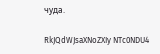чуда.

RkJQdWJsaXNoZXIy NTc0NDU4